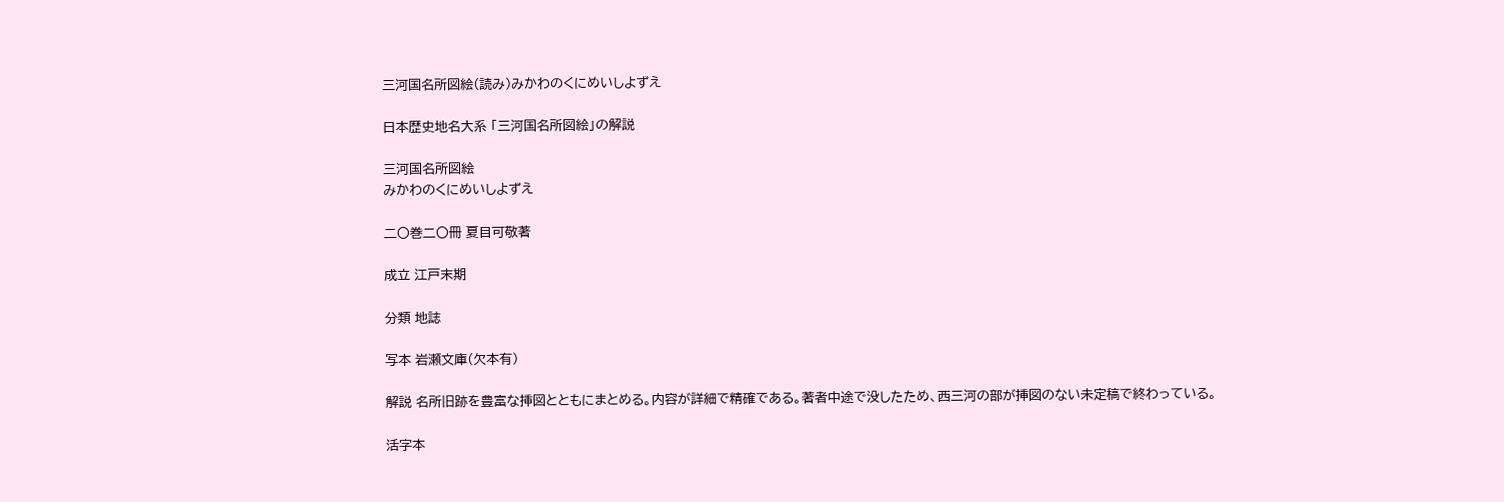三河国名所図絵(読み)みかわのくにめいしよずえ

日本歴史地名大系 「三河国名所図絵」の解説

三河国名所図絵
みかわのくにめいしよずえ

二〇巻二〇冊 夏目可敬著

成立 江戸末期

分類 地誌

写本 岩瀬文庫(欠本有)

解説 名所旧跡を豊富な挿図とともにまとめる。内容が詳細で精確である。著者中途で没したため、西三河の部が挿図のない未定稿で終わっている。

活字本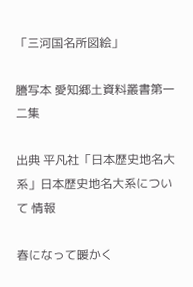「三河国名所図絵」

謄写本 愛知郷土資料叢書第一二集

出典 平凡社「日本歴史地名大系」日本歴史地名大系について 情報

春になって暖かく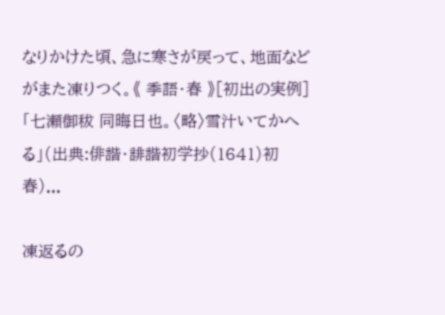なりかけた頃、急に寒さが戻って、地面などがまた凍りつく。《 季語・春 》[初出の実例]「七瀬御秡 同晦日也。〈略〉雪汁いてかへる」(出典:俳諧・誹諧初学抄(1641)初春)...

凍返るの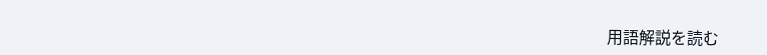用語解説を読む